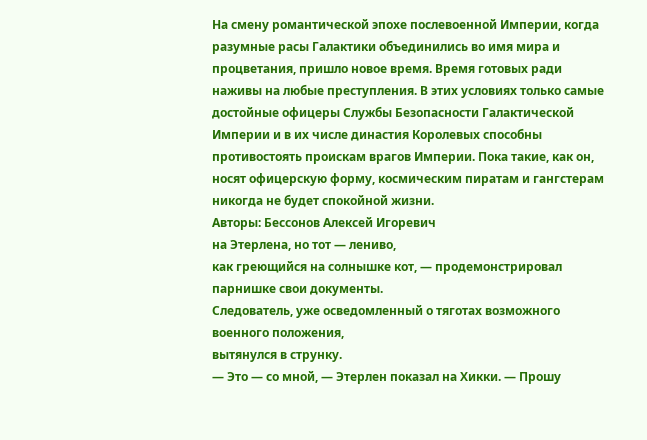На смену романтической эпохе послевоенной Империи, когда разумные расы Галактики объединились во имя мира и процветания, пришло новое время. Время готовых ради наживы на любые преступления. В этих условиях только самые достойные офицеры Службы Безопасности Галактической Империи и в их числе династия Королевых способны противостоять проискам врагов Империи. Пока такие, как он, носят офицерскую форму, космическим пиратам и гангстерам никогда не будет спокойной жизни.
Авторы: Бессонов Алексей Игоревич
на Этерлена, но тот — лениво,
как греющийся на солнышке кот, — продемонстрировал парнишке свои документы.
Следователь, уже осведомленный о тяготах возможного военного положения,
вытянулся в струнку.
— Это — со мной, — Этерлен показал на Хикки. — Прошу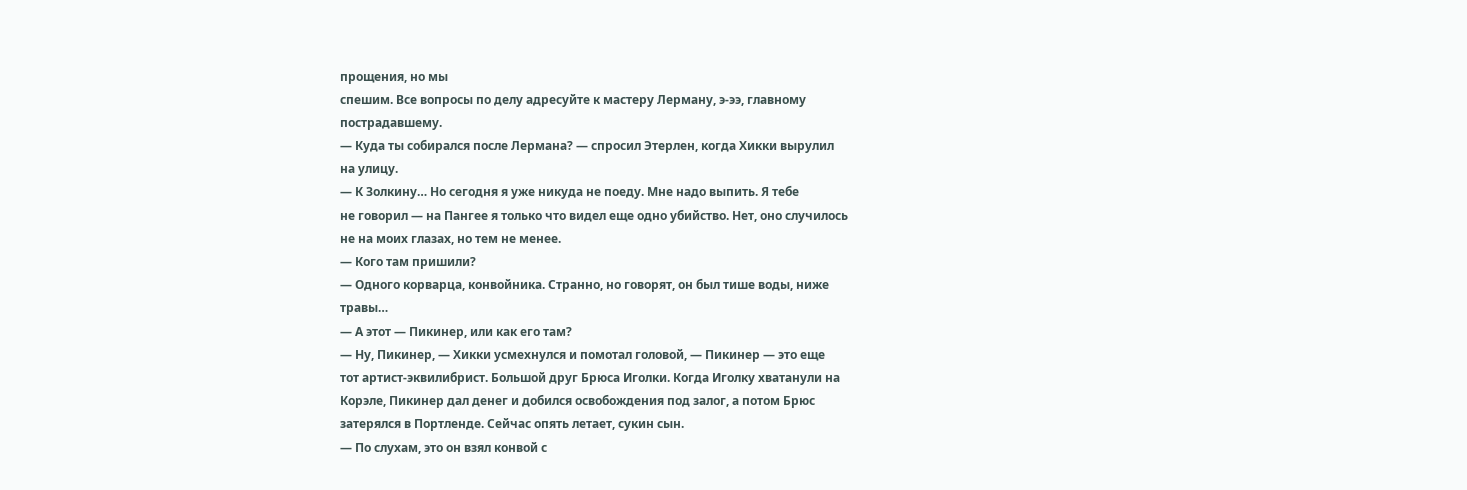прощения, но мы
спешим. Все вопросы по делу адресуйте к мастеру Лерману, э-ээ, главному
пострадавшему.
— Куда ты собирался после Лермана? — спросил Этерлен, когда Хикки вырулил
на улицу.
— К Золкину… Но сегодня я уже никуда не поеду. Мне надо выпить. Я тебе
не говорил — на Пангее я только что видел еще одно убийство. Нет, оно случилось
не на моих глазах, но тем не менее.
— Кого там пришили?
— Одного корварца, конвойника. Странно, но говорят, он был тише воды, ниже
травы…
— А этот — Пикинер, или как его там?
— Ну, Пикинер, — Хикки усмехнулся и помотал головой, — Пикинер — это еще
тот артист-эквилибрист. Большой друг Брюса Иголки. Когда Иголку хватанули на
Корэле, Пикинер дал денег и добился освобождения под залог, а потом Брюс
затерялся в Портленде. Сейчас опять летает, сукин сын.
— По слухам, это он взял конвой с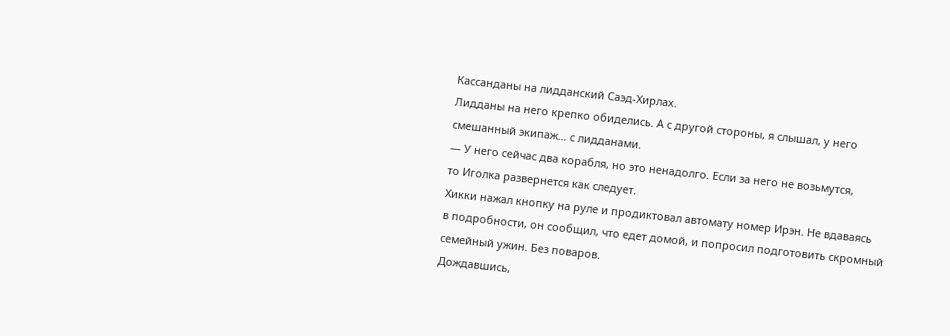Кассанданы на лидданский Саэд-Хирлах.
Лидданы на него крепко обиделись. А с другой стороны, я слышал, у него
смешанный экипаж… с лидданами.
— У него сейчас два корабля, но это ненадолго. Если за него не возьмутся,
то Иголка развернется как следует.
Хикки нажал кнопку на руле и продиктовал автомату номер Ирэн. Не вдаваясь
в подробности, он сообщил, что едет домой, и попросил подготовить скромный
семейный ужин. Без поваров.
Дождавшись,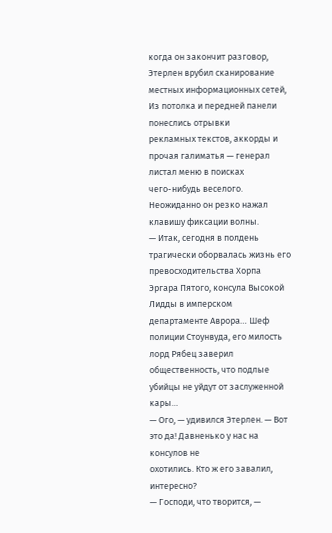когда он закончит разговор, Этерлен врубил сканирование
местных информационных сетей, Из потолка и передней панели понеслись отрывки
рекламных текстов, аккорды и прочая галиматья — генерал листал меню в поисках
чего-нибудь веселого. Неожиданно он резко нажал клавишу фиксации волны.
— Итак, сегодня в полдень трагически оборвалась жизнь его
превосходительства Хорпа Эргара Пятого, консула Высокой Лидды в имперском
департаменте Аврора… Шеф полиции Стоунвуда, его милость лорд Рябец заверил
общественность, что подлые убийцы не уйдут от заслуженной кары…
— Ого, — удивился Этерлен. — Вот это да! Давненько у нас на консулов не
охотились. Кто ж его завалил, интересно?
— Господи, что творится, —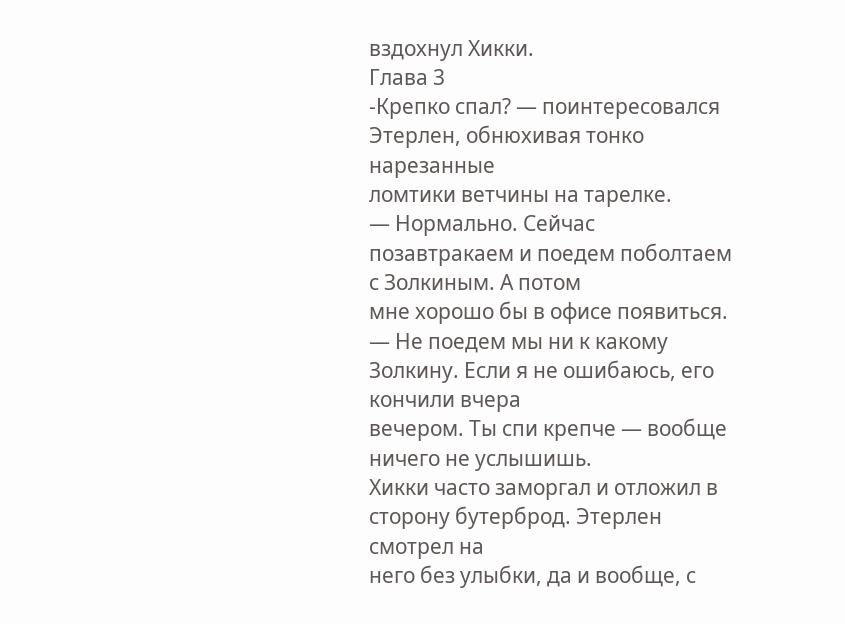вздохнул Хикки.
Глава 3
-Крепко спал? — поинтересовался Этерлен, обнюхивая тонко нарезанные
ломтики ветчины на тарелке.
— Нормально. Сейчас позавтракаем и поедем поболтаем с Золкиным. А потом
мне хорошо бы в офисе появиться.
— Не поедем мы ни к какому Золкину. Если я не ошибаюсь, его кончили вчера
вечером. Ты спи крепче — вообще ничего не услышишь.
Хикки часто заморгал и отложил в сторону бутерброд. Этерлен смотрел на
него без улыбки, да и вообще, с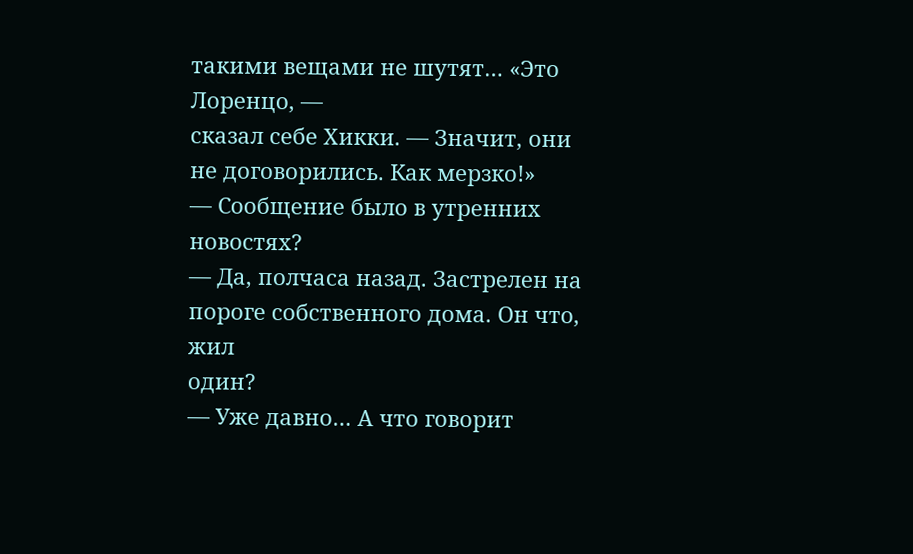такими вещами не шутят… «Это Лоренцо, —
сказал себе Хикки. — Значит, они не договорились. Как мерзко!»
— Сообщение было в утренних новостях?
— Да, полчаса назад. Застрелен на пороге собственного дома. Он что, жил
один?
— Уже давно… А что говорит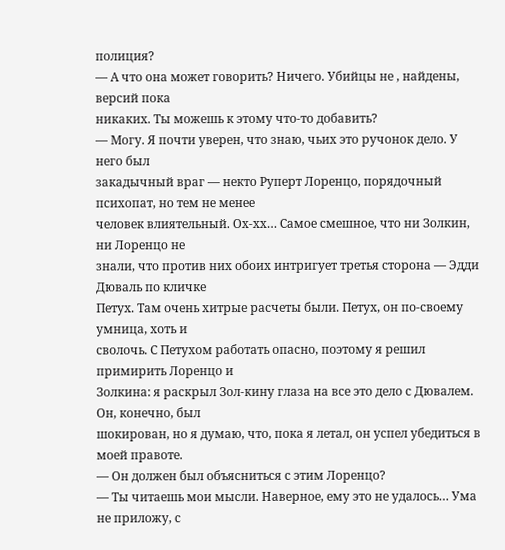полиция?
— А что она может говорить? Ничего. Убийцы не , найдены, версий пока
никаких. Ты можешь к этому что-то добавить?
— Могу. Я почти уверен, что знаю, чьих это ручонок дело. У него был
закадычный враг — некто Руперт Лоренцо, порядочный психопат, но тем не менее
человек влиятельный. Ох-хх… Самое смешное, что ни Золкин, ни Лоренцо не
знали, что против них обоих интригует третья сторона — Эдди Дюваль по кличке
Петух. Там очень хитрые расчеты были. Петух, он по-своему умница, хоть и
сволочь. С Петухом работать опасно, поэтому я решил примирить Лоренцо и
Золкина: я раскрыл Зол-кину глаза на все это дело с Дювалем. Он, конечно, был
шокирован, но я думаю, что, пока я летал, он успел убедиться в моей правоте.
— Он должен был объясниться с этим Лоренцо?
— Ты читаешь мои мысли. Наверное, ему это не удалось… Ума не приложу, с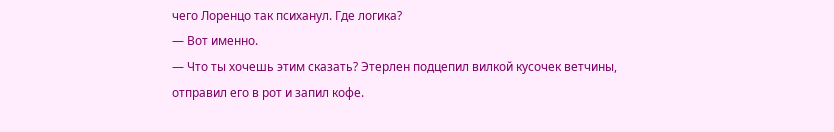чего Лоренцо так психанул. Где логика?
— Вот именно.
— Что ты хочешь этим сказать? Этерлен подцепил вилкой кусочек ветчины,
отправил его в рот и запил кофе.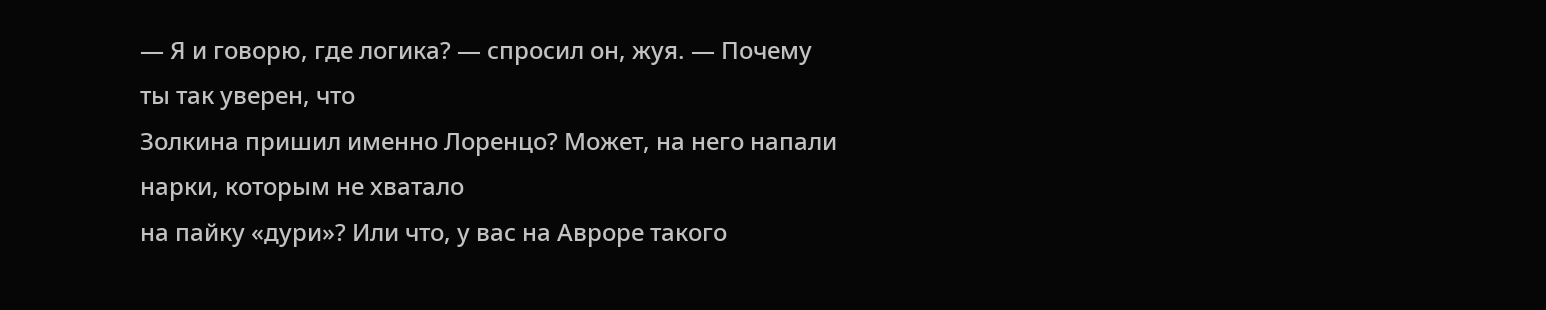— Я и говорю, где логика? — спросил он, жуя. — Почему ты так уверен, что
Золкина пришил именно Лоренцо? Может, на него напали нарки, которым не хватало
на пайку «дури»? Или что, у вас на Авроре такого